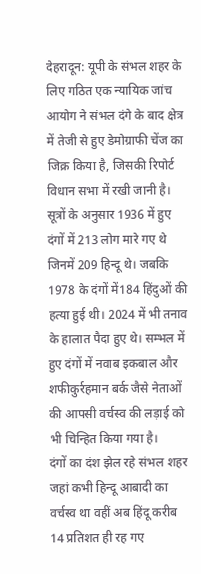देहरादून: यूपी के संभल शहर के लिए गठित एक न्यायिक जांच आयोग ने संभल दंगे के बाद क्षेत्र में तेजी से हुए डेमोग्राफी चेंज का जिक्र किया है, जिसकी रिपोर्ट विधान सभा में रखी जानी है। सूत्रों के अनुसार 1936 में हुए दंगों में 213 लोग मारे गए थे जिनमें 209 हिन्दू थे। जबकि 1978 के दंगों में184 हिंदुओं की हत्या हुई थी। 2024 में भी तनाव के हालात पैदा हुए थे। सम्भल में हुए दंगों में नवाब इकबाल और शफीकुर्रहमान बर्क जैसे नेताओं की आपसी वर्चस्व की लड़ाई को भी चिन्हित किया गया है।
दंगों का दंश झेल रहे संभल शहर जहां कभी हिन्दू आबादी का वर्चस्व था वहीं अब हिंदू करीब 14 प्रतिशत ही रह गए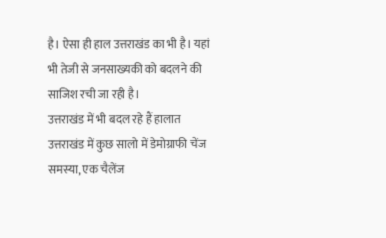है। ऐसा ही हाल उत्तराखंड का भी है। यहां भी तेजी से जनसाख्यकी को बदलने की साजिश रची जा रही है।
उत्तराखंड में भी बदल रहे हैं हालात
उत्तराखंड में कुछ सालो में डेमोग्राफी चेंज समस्या, एक चैलेंज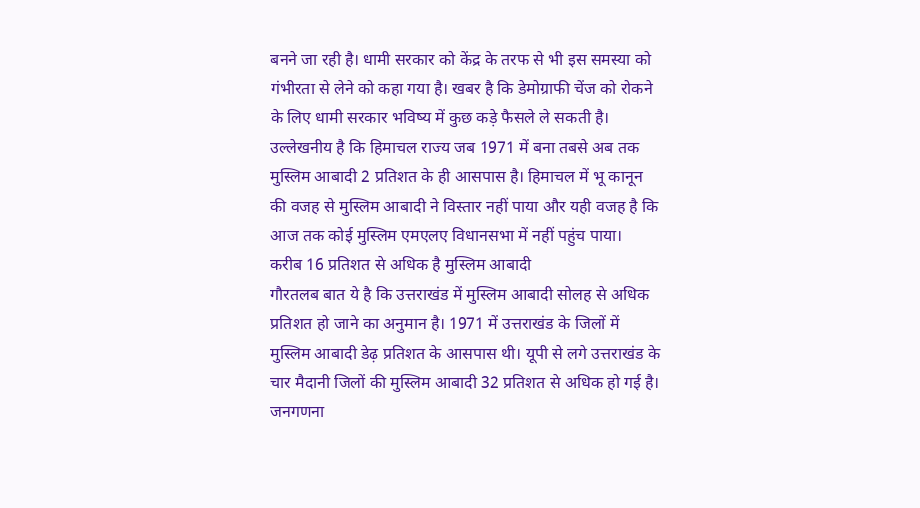बनने जा रही है। धामी सरकार को केंद्र के तरफ से भी इस समस्या को गंभीरता से लेने को कहा गया है। खबर है कि डेमोग्राफी चेंज को रोकने के लिए धामी सरकार भविष्य में कुछ कड़े फैसले ले सकती है। उल्लेखनीय है कि हिमाचल राज्य जब 1971 में बना तबसे अब तक मुस्लिम आबादी 2 प्रतिशत के ही आसपास है। हिमाचल में भू कानून की वजह से मुस्लिम आबादी ने विस्तार नहीं पाया और यही वजह है कि आज तक कोई मुस्लिम एमएलए विधानसभा में नहीं पहुंच पाया।
करीब 16 प्रतिशत से अधिक है मुस्लिम आबादी
गौरतलब बात ये है कि उत्तराखंड में मुस्लिम आबादी सोलह से अधिक प्रतिशत हो जाने का अनुमान है। 1971 में उत्तराखंड के जिलों में मुस्लिम आबादी डेढ़ प्रतिशत के आसपास थी। यूपी से लगे उत्तराखंड के चार मैदानी जिलों की मुस्लिम आबादी 32 प्रतिशत से अधिक हो गई है। जनगणना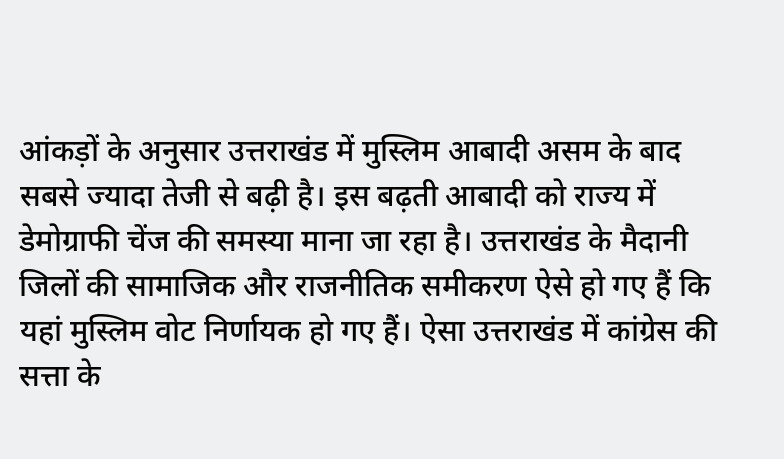आंकड़ों के अनुसार उत्तराखंड में मुस्लिम आबादी असम के बाद सबसे ज्यादा तेजी से बढ़ी है। इस बढ़ती आबादी को राज्य में डेमोग्राफी चेंज की समस्या माना जा रहा है। उत्तराखंड के मैदानी जिलों की सामाजिक और राजनीतिक समीकरण ऐसे हो गए हैं कि यहां मुस्लिम वोट निर्णायक हो गए हैं। ऐसा उत्तराखंड में कांग्रेस की सत्ता के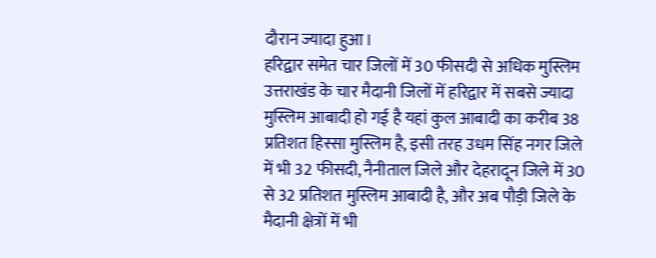दौरान ज्यादा हुआ।
हरिद्वार समेत चार जिलों में 30 फीसदी से अधिक मुस्लिम
उत्तराखंड के चार मैदानी जिलों में हरिद्वार में सबसे ज्यादा मुस्लिम आबादी हो गई है यहां कुल आबादी का करीब 38 प्रतिशत हिस्सा मुस्लिम है, इसी तरह उधम सिंह नगर जिले में भी 32 फीसदी, नैनीताल जिले और देहरादून जिले में 30 से 32 प्रतिशत मुस्लिम आबादी है, और अब पौड़ी जिले के मैदानी क्षेत्रों में भी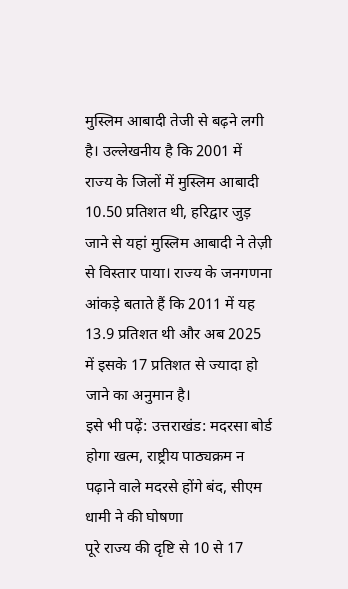मुस्लिम आबादी तेजी से बढ़ने लगी है। उल्लेखनीय है कि 2001 में राज्य के जिलों में मुस्लिम आबादी 10.50 प्रतिशत थी, हरिद्वार जुड़ जाने से यहां मुस्लिम आबादी ने तेज़ी से विस्तार पाया। राज्य के जनगणना आंकड़े बताते हैं कि 2011 में यह 13.9 प्रतिशत थी और अब 2025 में इसके 17 प्रतिशत से ज्यादा हो जाने का अनुमान है।
इसे भी पढ़ें: उत्तराखंड: मदरसा बोर्ड होगा खत्म, राष्ट्रीय पाठ्यक्रम न पढ़ाने वाले मदरसे होंगे बंद, सीएम धामी ने की घोषणा
पूरे राज्य की दृष्टि से 10 से 17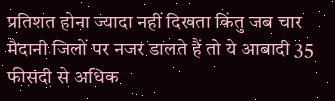प्रतिशत होना ज्यादा नहीं दिखता किंतु जब चार मैदानी जिलों पर नजर डालते हैं तो ये आबादी 35 फीसदी से अधिक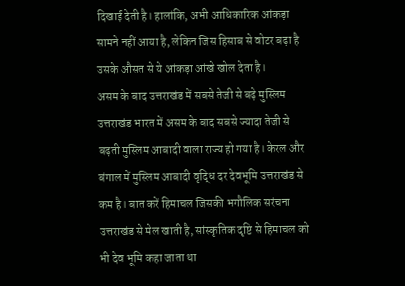दिखाई देती है। हालांकि, अभी आधिकारिक आंकड़ा सामने नहीं आया है, लेकिन जिस हिसाब से वोटर बढ़ा है उसके औसत से ये आंकड़ा आंखे खोल देता है।
असम के बाद उत्तराखंड में सबसे तेजी से बढ़े मुस्लिम
उत्तराखंड भारत में असम के बाद सबसे ज्यादा तेजी से बढ़ती मुस्लिम आबादी वाला राज्य हो गया है। केरल और बंगाल में मुस्लिम आबादी वृद्धि दर देवभूमि उत्तराखंड से कम है। बात करें हिमाचल जिसकी भगौलिक सरंचना उत्तराखंड से मेल खाती है, सांस्कृतिक दृष्टि से हिमाचल को भी देव भूमि कहा जाता था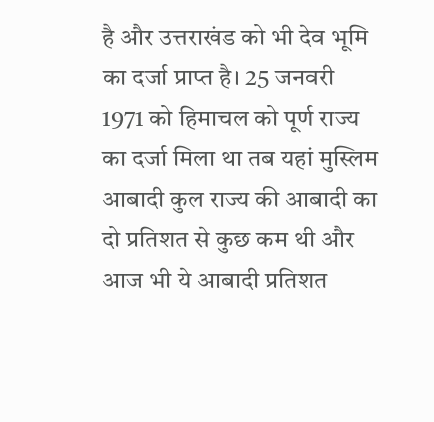है और उत्तराखंड को भी देव भूमि का दर्जा प्राप्त है। 25 जनवरी 1971 को हिमाचल को पूर्ण राज्य का दर्जा मिला था तब यहां मुस्लिम आबादी कुल राज्य की आबादी का दो प्रतिशत से कुछ कम थी और आज भी ये आबादी प्रतिशत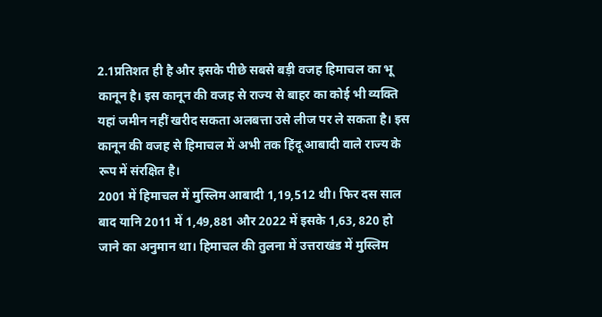2.1प्रतिशत ही है और इसके पीछे सबसे बड़ी वजह हिमाचल का भू कानून है। इस कानून की वजह से राज्य से बाहर का कोई भी व्यक्ति यहां जमीन नहीं खरीद सकता अलबत्ता उसे लीज पर ले सकता है। इस कानून की वजह से हिमाचल में अभी तक हिंदू आबादी वाले राज्य के रूप में संरक्षित है।
2001 में हिमाचल में मुस्लिम आबादी 1,19,512 थी। फिर दस साल बाद यानि 2011 में 1,49,881 और 2022 में इसके 1,63, 820 हो जाने का अनुमान था। हिमाचल की तुलना में उत्तराखंड में मुस्लिम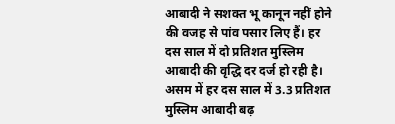आबादी ने सशक्त भू कानून नहीं होने की वजह से पांव पसार लिए हैं। हर दस साल में दो प्रतिशत मुस्लिम आबादी की वृद्धि दर दर्ज हो रही है। असम में हर दस साल में 3.3 प्रतिशत मुस्लिम आबादी बढ़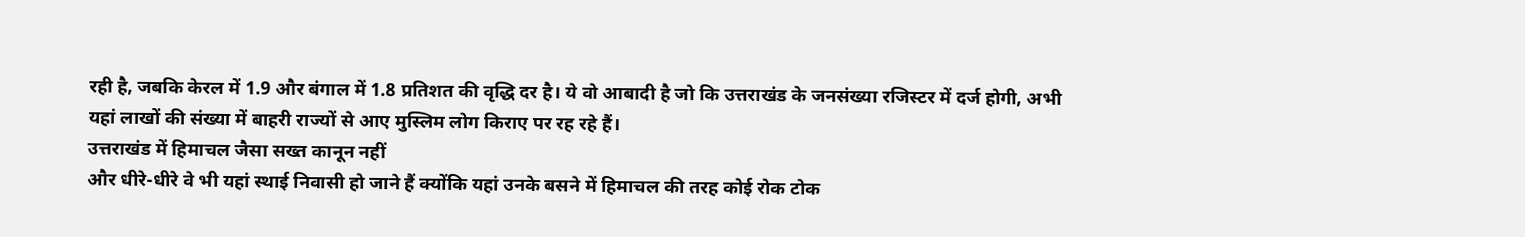रही है, जबकि केरल में 1.9 और बंगाल में 1.8 प्रतिशत की वृद्धि दर है। ये वो आबादी है जो कि उत्तराखंड के जनसंख्या रजिस्टर में दर्ज होगी, अभी यहां लाखों की संख्या में बाहरी राज्यों से आए मुस्लिम लोग किराए पर रह रहे हैं।
उत्तराखंड में हिमाचल जैसा सख्त कानून नहीं
और धीरे-धीरे वे भी यहां स्थाई निवासी हो जाने हैं क्योंकि यहां उनके बसने में हिमाचल की तरह कोई रोक टोक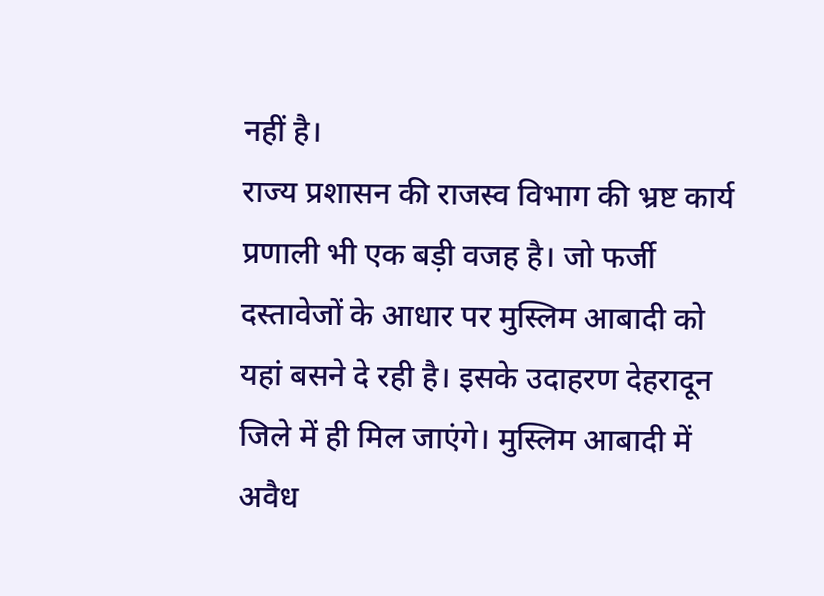नहीं है।
राज्य प्रशासन की राजस्व विभाग की भ्रष्ट कार्य प्रणाली भी एक बड़ी वजह है। जो फर्जी दस्तावेजों के आधार पर मुस्लिम आबादी को यहां बसने दे रही है। इसके उदाहरण देहरादून जिले में ही मिल जाएंगे। मुस्लिम आबादी में अवैध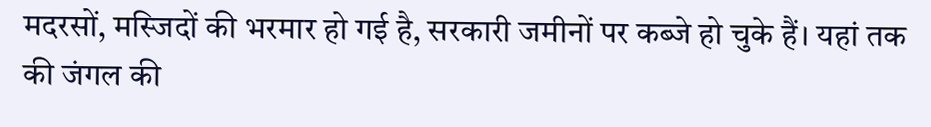मदरसों, मस्जिदों की भरमार हो गई है, सरकारी जमीनों पर कब्जे हो चुके हैं। यहां तक की जंगल की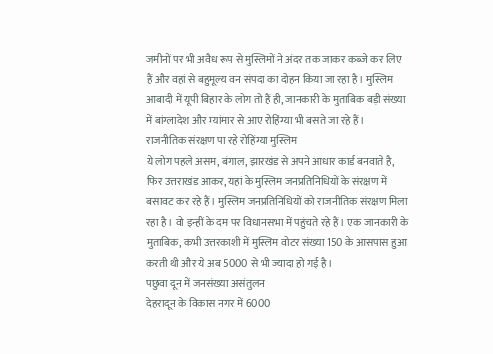जमीनों पर भी अवैध रूप से मुस्लिमों ने अंदर तक जाकर कब्जे कर लिए हैं और वहां से बहुमूल्य वन संपदा का दोहन किया जा रहा है। मुस्लिम आबादी में यूपी बिहार के लोग तो हैं ही, जानकारी के मुताबिक बड़ी संख्या में बांग्लादेश और म्यांमार से आए रोहिंग्या भी बसते जा रहे हैं।
राजनीतिक संरक्षण पा रहे रोहिंग्या मुस्लिम
ये लोग पहले असम, बंगाल, झारखंड से अपने आधार कार्ड बनवाते है, फिर उत्तराखंड आकर, यहां के मुस्लिम जनप्रतिनिधियों के संरक्षण में बसावट कर रहे हैं। मुस्लिम जनप्रतिनिधियों को राजनीतिक संरक्षण मिला रहा है। वो इन्हीं के दम पर विधानसभा में पहुंचते रहे हैं। एक जानकारी के मुताबिक, कभी उत्तरकाशी में मुस्लिम वोटर संख्या 150 के आसपास हुआ करती थी और ये अब 5000 से भी ज्यादा हो गई है।
पछुवा दून में जनसंख्या असंतुलन
देहरादून के विकास नगर में 6000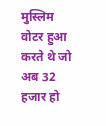मुस्लिम वोटर हुआ करते थे जो अब 32 हजार हो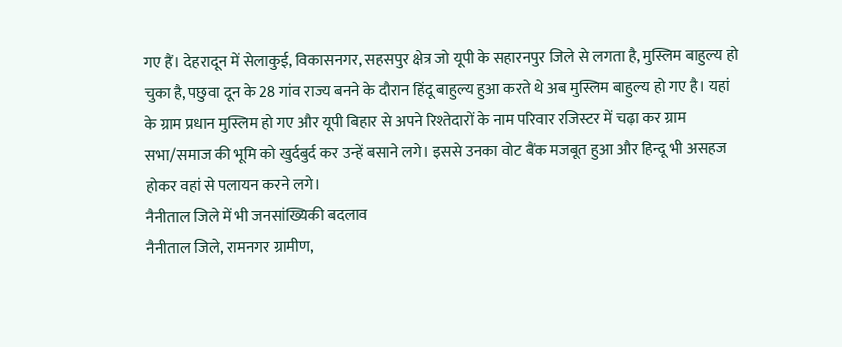गए हैं। देहरादून में सेलाकुई, विकासनगर, सहसपुर क्षेत्र जो यूपी के सहारनपुर जिले से लगता है, मुस्लिम बाहुल्य हो चुका है, पछुवा दून के 28 गांव राज्य बनने के दौरान हिंदू बाहुल्य हुआ करते थे अब मुस्लिम बाहुल्य हो गए है। यहां के ग्राम प्रधान मुस्लिम हो गए और यूपी बिहार से अपने रिश्तेदारों के नाम परिवार रजिस्टर में चढ़ा कर ग्राम सभा/समाज की भूमि को खुर्दबुर्द कर उन्हें बसाने लगे। इससे उनका वोट बैंक मजबूत हुआ और हिन्दू भी असहज होकर वहां से पलायन करने लगे।
नैनीताल जिले में भी जनसांख्यिकी बदलाव
नैनीताल जिले, रामनगर ग्रामीण,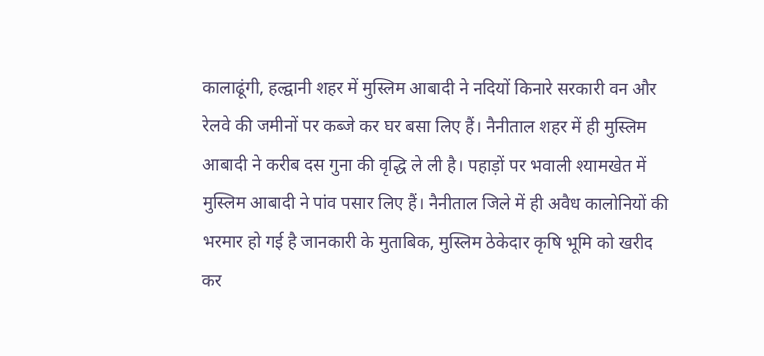कालाढूंगी, हल्द्वानी शहर में मुस्लिम आबादी ने नदियों किनारे सरकारी वन और रेलवे की जमीनों पर कब्जे कर घर बसा लिए हैं। नैनीताल शहर में ही मुस्लिम आबादी ने करीब दस गुना की वृद्धि ले ली है। पहाड़ों पर भवाली श्यामखेत में मुस्लिम आबादी ने पांव पसार लिए हैं। नैनीताल जिले में ही अवैध कालोनियों की भरमार हो गई है जानकारी के मुताबिक, मुस्लिम ठेकेदार कृषि भूमि को खरीद कर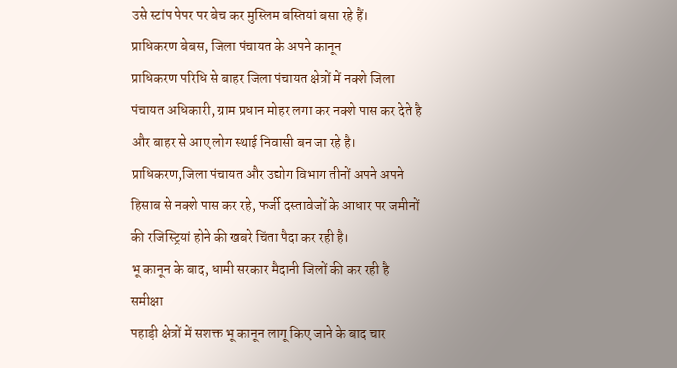उसे स्टांप पेपर पर बेच कर मुस्लिम बस्तियां बसा रहे हैं।
प्राधिकरण बेबस, जिला पंचायत के अपने कानून
प्राधिकरण परिधि से बाहर जिला पंचायत क्षेत्रों में नक्शे जिला पंचायत अधिकारी, ग्राम प्रधान मोहर लगा कर नक्शे पास कर देते है और बाहर से आए लोग स्थाई निवासी बन जा रहे है। प्राधिकरण,जिला पंचायत और उद्योग विभाग तीनों अपने अपने हिसाब से नक्शे पास कर रहे, फर्जी दस्तावेजों के आधार पर जमीनों की रजिस्ट्रियां होने की खबरे चिंता पैदा कर रही है।
भू कानून के बाद, धामी सरकार मैदानी जिलों की कर रही है समीक्षा
पहाड़ी क्षेत्रों में सशक्त भू कानून लागू किए जाने के बाद चार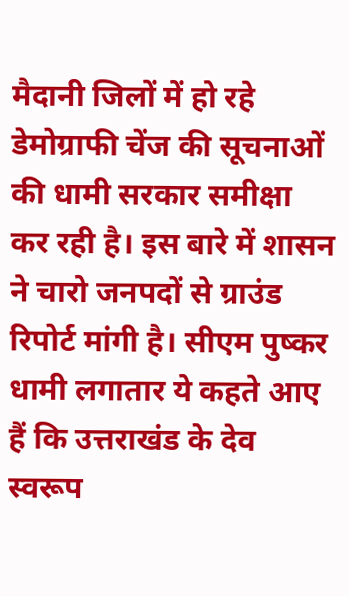मैदानी जिलों में हो रहे डेमोग्राफी चेंज की सूचनाओं की धामी सरकार समीक्षा कर रही है। इस बारे में शासन ने चारो जनपदों से ग्राउंड रिपोर्ट मांगी है। सीएम पुष्कर धामी लगातार ये कहते आए हैं कि उत्तराखंड के देव स्वरूप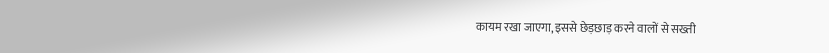कायम रखा जाएगा, इससे छेड़छाड़ करने वालों से सख्ती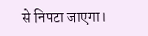से निपटा जाएगा।